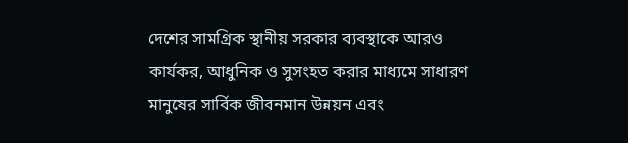দেশের সামগ্রিক স্থানীয় সরকার ব্যবস্থাকে আরও কার্যকর, আধুনিক ও সুসংহত করার মাধ্যমে সাধারণ মানুষের সার্বিক জীবনমান উন্নয়ন এবং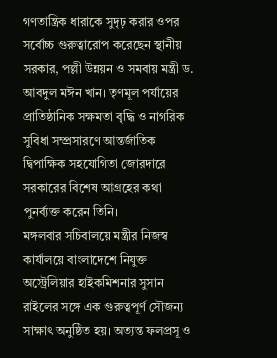গণতান্ত্রিক ধারাকে সুদৃঢ় করার ওপর সর্বোচ্চ গুরুত্বারোপ করেছেন স্থানীয় সরকার, পল্লী উন্নয়ন ও সমবায় মন্ত্রী ড. আবদুল মঈন খান। তৃণমূল পর্যায়ের প্রাতিষ্ঠানিক সক্ষমতা বৃদ্ধি ও নাগরিক সুবিধা সম্প্রসারণে আন্তর্জাতিক দ্বিপাক্ষিক সহযোগিতা জোরদারে সরকারের বিশেষ আগ্রহের কথা পুনর্ব্যক্ত করেন তিনি।
মঙ্গলবার সচিবালয়ে মন্ত্রীর নিজস্ব কার্যালয়ে বাংলাদেশে নিযুক্ত অস্ট্রেলিয়ার হাইকমিশনার সুসান রাইলের সঙ্গে এক গুরুত্বপূর্ণ সৌজন্য সাক্ষাৎ অনুষ্ঠিত হয়। অত্যন্ত ফলপ্রসূ ও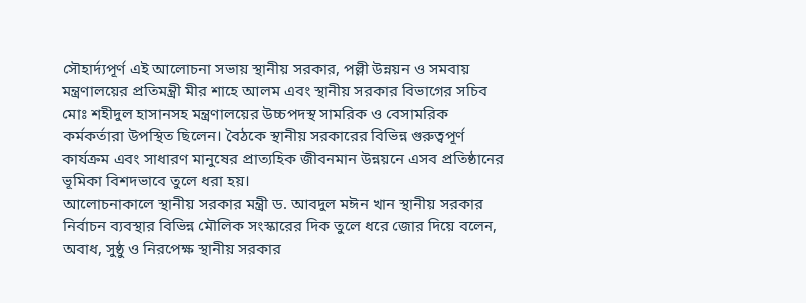সৌহার্দ্যপূর্ণ এই আলোচনা সভায় স্থানীয় সরকার, পল্লী উন্নয়ন ও সমবায় মন্ত্রণালয়ের প্রতিমন্ত্রী মীর শাহে আলম এবং স্থানীয় সরকার বিভাগের সচিব মোঃ শহীদুল হাসানসহ মন্ত্রণালয়ের উচ্চপদস্থ সামরিক ও বেসামরিক কর্মকর্তারা উপস্থিত ছিলেন। বৈঠকে স্থানীয় সরকারের বিভিন্ন গুরুত্বপূর্ণ কার্যক্রম এবং সাধারণ মানুষের প্রাত্যহিক জীবনমান উন্নয়নে এসব প্রতিষ্ঠানের ভূমিকা বিশদভাবে তুলে ধরা হয়।
আলোচনাকালে স্থানীয় সরকার মন্ত্রী ড. আবদুল মঈন খান স্থানীয় সরকার নির্বাচন ব্যবস্থার বিভিন্ন মৌলিক সংস্কারের দিক তুলে ধরে জোর দিয়ে বলেন, অবাধ, সুষ্ঠু ও নিরপেক্ষ স্থানীয় সরকার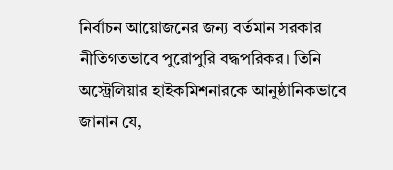নির্বাচন আয়োজনের জন্য বর্তমান সরকার নীতিগতভাবে পুরোপুরি বদ্ধপরিকর। তিনি অস্ট্রেলিয়ার হাইকমিশনারকে আনুষ্ঠানিকভাবে জানান যে,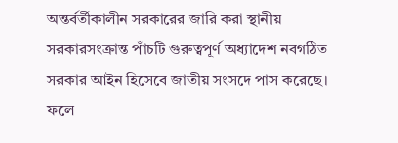অন্তর্বর্তীকালীন সরকারের জারি করা স্থানীয় সরকারসংক্রান্ত পাঁচটি গুরুত্বপূর্ণ অধ্যাদেশ নবগঠিত সরকার আইন হিসেবে জাতীয় সংসদে পাস করেছে। ফলে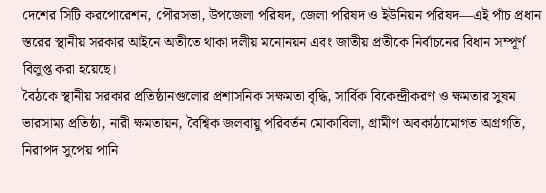দেশের সিটি করপোরেশন, পৌরসভা, উপজেলা পরিষদ, জেলা পরিষদ ও ইউনিয়ন পরিষদ—এই পাঁচ প্রধান স্তরের স্থানীয় সরকার আইনে অতীতে থাকা দলীয় মনোনয়ন এবং জাতীয় প্রতীকে নির্বাচনের বিধান সম্পূর্ণ বিলুপ্ত করা হয়েছে।
বৈঠকে স্থানীয় সরকার প্রতিষ্ঠানগুলোর প্রশাসনিক সক্ষমতা বৃদ্ধি, সার্বিক বিকেন্দ্রীকরণ ও ক্ষমতার সুষম ভারসাম্য প্রতিষ্ঠা, নারী ক্ষমতায়ন, বৈশ্বিক জলবায়ু পরিবর্তন মোকাবিলা, গ্রামীণ অবকাঠামোগত অগ্রগতি, নিরাপদ সুপেয় পানি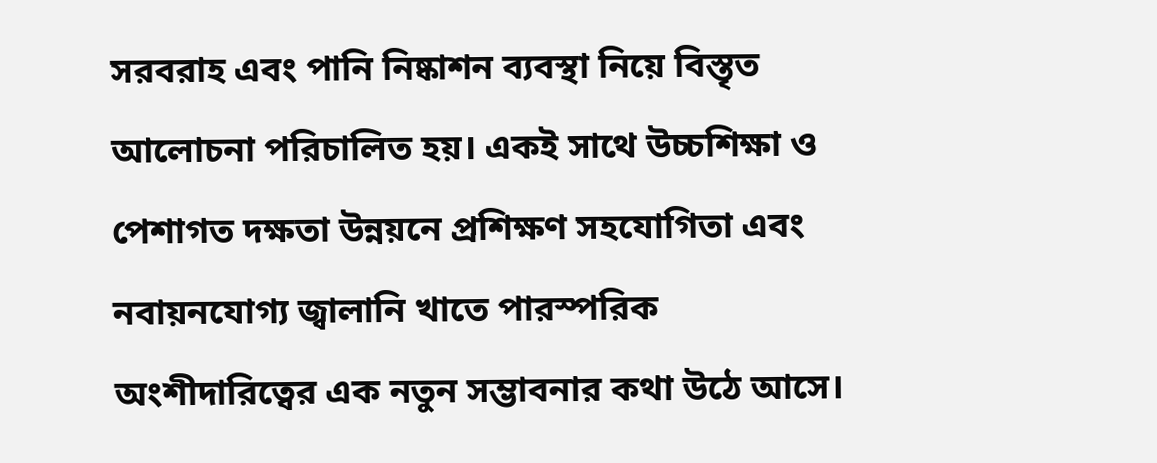সরবরাহ এবং পানি নিষ্কাশন ব্যবস্থা নিয়ে বিস্তৃত আলোচনা পরিচালিত হয়। একই সাথে উচ্চশিক্ষা ও পেশাগত দক্ষতা উন্নয়নে প্রশিক্ষণ সহযোগিতা এবং নবায়নযোগ্য জ্বালানি খাতে পারস্পরিক অংশীদারিত্বের এক নতুন সম্ভাবনার কথা উঠে আসে।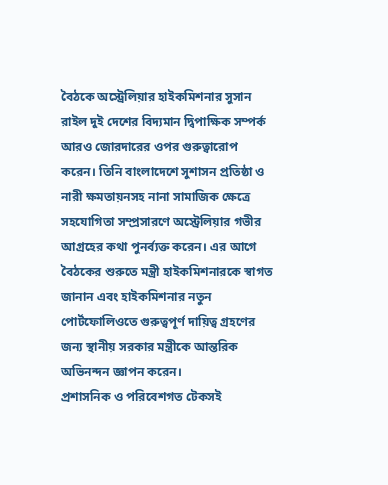বৈঠকে অস্ট্রেলিয়ার হাইকমিশনার সুসান রাইল দুই দেশের বিদ্যমান দ্বিপাক্ষিক সম্পর্ক আরও জোরদারের ওপর গুরুত্বারোপ করেন। তিনি বাংলাদেশে সুশাসন প্রতিষ্ঠা ও নারী ক্ষমতায়নসহ নানা সামাজিক ক্ষেত্রে সহযোগিতা সম্প্রসারণে অস্ট্রেলিয়ার গভীর আগ্রহের কথা পুনর্ব্যক্ত করেন। এর আগে বৈঠকের শুরুতে মন্ত্রী হাইকমিশনারকে স্বাগত জানান এবং হাইকমিশনার নতুন পোর্টফোলিওতে গুরুত্বপূর্ণ দায়িত্ব গ্রহণের জন্য স্থানীয় সরকার মন্ত্রীকে আন্তরিক অভিনন্দন জ্ঞাপন করেন।
প্রশাসনিক ও পরিবেশগত টেকসই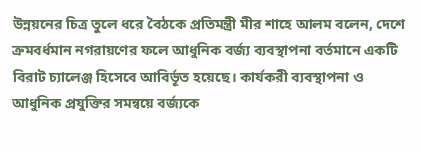উন্নয়নের চিত্র তুলে ধরে বৈঠকে প্রতিমন্ত্রী মীর শাহে আলম বলেন, দেশে ক্রমবর্ধমান নগরায়ণের ফলে আধুনিক বর্জ্য ব্যবস্থাপনা বর্তমানে একটি বিরাট চ্যালেঞ্জ হিসেবে আবির্ভূত হয়েছে। কার্যকরী ব্যবস্থাপনা ও আধুনিক প্রযুক্তির সমন্বয়ে বর্জ্যকে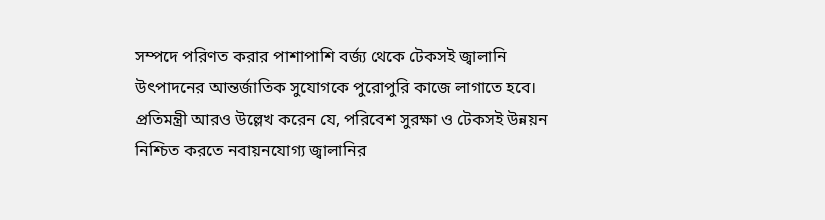সম্পদে পরিণত করার পাশাপাশি বর্জ্য থেকে টেকসই জ্বালানি উৎপাদনের আন্তর্জাতিক সুযোগকে পুরোপুরি কাজে লাগাতে হবে।
প্রতিমন্ত্রী আরও উল্লেখ করেন যে, পরিবেশ সুরক্ষা ও টেকসই উন্নয়ন নিশ্চিত করতে নবায়নযোগ্য জ্বালানির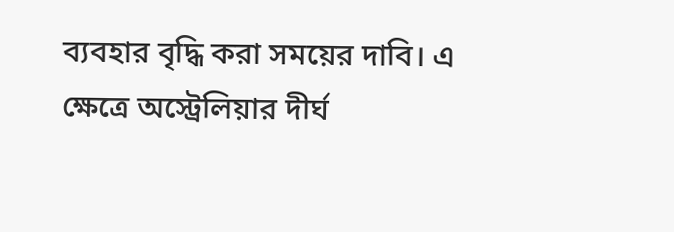ব্যবহার বৃদ্ধি করা সময়ের দাবি। এ ক্ষেত্রে অস্ট্রেলিয়ার দীর্ঘ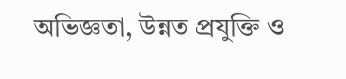অভিজ্ঞতা, উন্নত প্রযুক্তি ও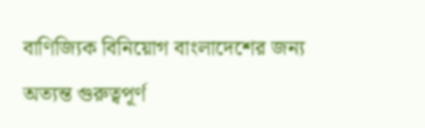বাণিজ্যিক বিনিয়োগ বাংলাদেশের জন্য অত্যন্ত গুরুত্বপূর্ণ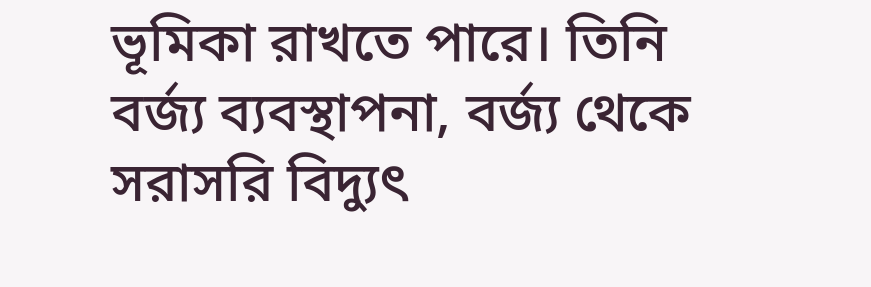ভূমিকা রাখতে পারে। তিনি বর্জ্য ব্যবস্থাপনা, বর্জ্য থেকে সরাসরি বিদ্যুৎ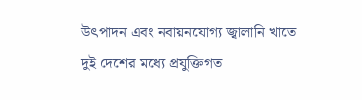উৎপাদন এবং নবায়নযোগ্য জ্বালানি খাতে দুই দেশের মধ্যে প্রযুক্তিগত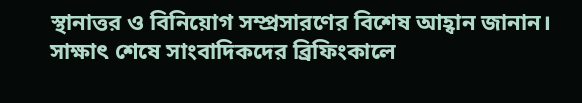স্থানাত্তর ও বিনিয়োগ সম্প্রসারণের বিশেষ আহ্বান জানান। সাক্ষাৎ শেষে সাংবাদিকদের ব্রিফিংকালে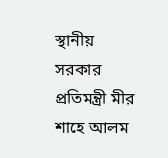স্থানীয় সরকার প্রতিমন্ত্রী মীর শাহে আলম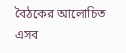বৈঠকের আলোচিত এসব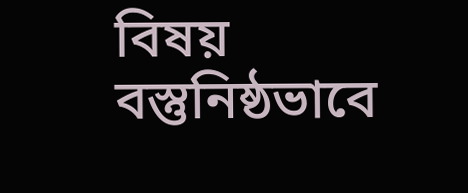বিষয় বস্তুনিষ্ঠভাবে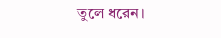তুলে ধরেন।